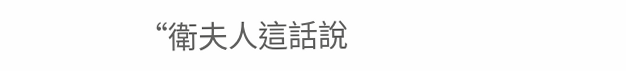“衛夫人這話說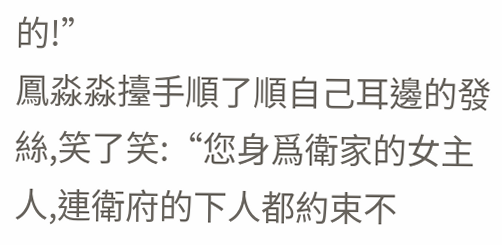的!”
鳳淼淼擡手順了順自己耳邊的發絲,笑了笑:“您身爲衛家的女主人,連衛府的下人都約束不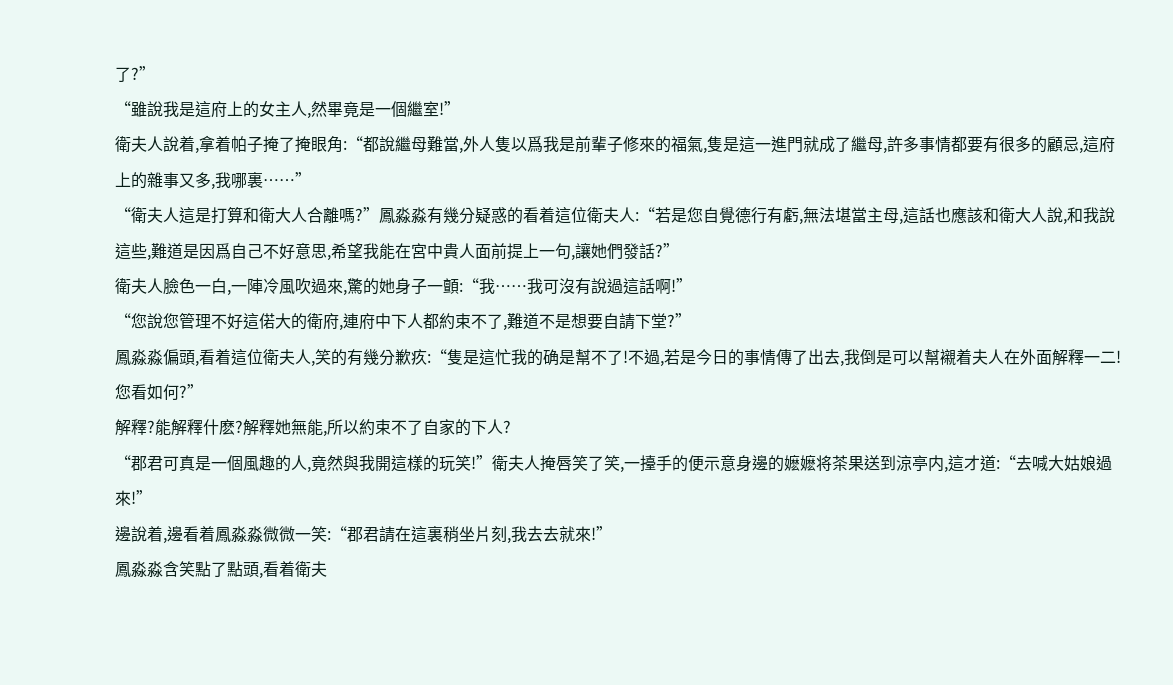了?”
“雖說我是這府上的女主人,然畢竟是一個繼室!”
衛夫人說着,拿着帕子掩了掩眼角:“都說繼母難當,外人隻以爲我是前輩子修來的福氣,隻是這一進門就成了繼母,許多事情都要有很多的顧忌,這府上的雜事又多,我哪裏……”
“衛夫人這是打算和衛大人合離嗎?”鳳淼淼有幾分疑惑的看着這位衛夫人:“若是您自覺德行有虧,無法堪當主母,這話也應該和衛大人說,和我說這些,難道是因爲自己不好意思,希望我能在宮中貴人面前提上一句,讓她們發話?”
衛夫人臉色一白,一陣冷風吹過來,驚的她身子一顫:“我……我可沒有說過這話啊!”
“您說您管理不好這偌大的衛府,連府中下人都約束不了,難道不是想要自請下堂?”
鳳淼淼偏頭,看着這位衛夫人,笑的有幾分歉疚:“隻是這忙我的确是幫不了!不過,若是今日的事情傳了出去,我倒是可以幫襯着夫人在外面解釋一二!您看如何?”
解釋?能解釋什麽?解釋她無能,所以約束不了自家的下人?
“郡君可真是一個風趣的人,竟然與我開這樣的玩笑!”衛夫人掩唇笑了笑,一擡手的便示意身邊的嬷嬷将茶果送到涼亭内,這才道:“去喊大姑娘過來!”
邊說着,邊看着鳳淼淼微微一笑:“郡君請在這裏稍坐片刻,我去去就來!”
鳳淼淼含笑點了點頭,看着衛夫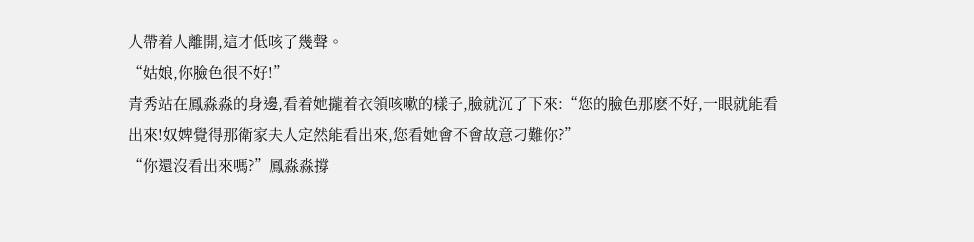人帶着人離開,這才低咳了幾聲。
“姑娘,你臉色很不好!”
青秀站在鳳淼淼的身邊,看着她攏着衣領咳嗽的樣子,臉就沉了下來:“您的臉色那麽不好,一眼就能看出來!奴婢覺得那衛家夫人定然能看出來,您看她會不會故意刁難你?”
“你還沒看出來嗎?”鳳淼淼撐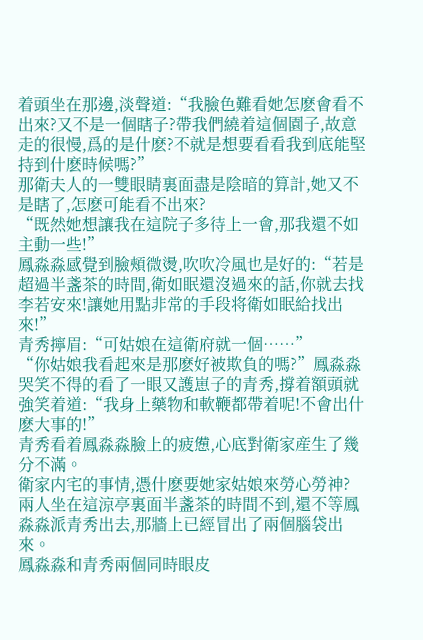着頭坐在那邊,淡聲道:“我臉色難看她怎麽會看不出來?又不是一個瞎子?帶我們繞着這個園子,故意走的很慢,爲的是什麽?不就是想要看看我到底能堅持到什麽時候嗎?”
那衛夫人的一雙眼睛裏面盡是陰暗的算計,她又不是瞎了,怎麽可能看不出來?
“既然她想讓我在這院子多待上一會,那我還不如主動一些!”
鳳淼淼感覺到臉頰微燙,吹吹冷風也是好的:“若是超過半盞茶的時間,衛如眠還沒過來的話,你就去找李若安來!讓她用點非常的手段将衛如眠給找出來!”
青秀擰眉:“可姑娘在這衛府就一個……”
“你姑娘我看起來是那麽好被欺負的嗎?”鳳淼淼哭笑不得的看了一眼又護崽子的青秀,撐着額頭就強笑着道:“我身上藥物和軟鞭都帶着呢!不會出什麽大事的!”
青秀看着鳳淼淼臉上的疲憊,心底對衛家産生了幾分不滿。
衛家内宅的事情,憑什麽要她家姑娘來勞心勞神?
兩人坐在這涼亭裏面半盞茶的時間不到,還不等鳳淼淼派青秀出去,那牆上已經冒出了兩個腦袋出來。
鳳淼淼和青秀兩個同時眼皮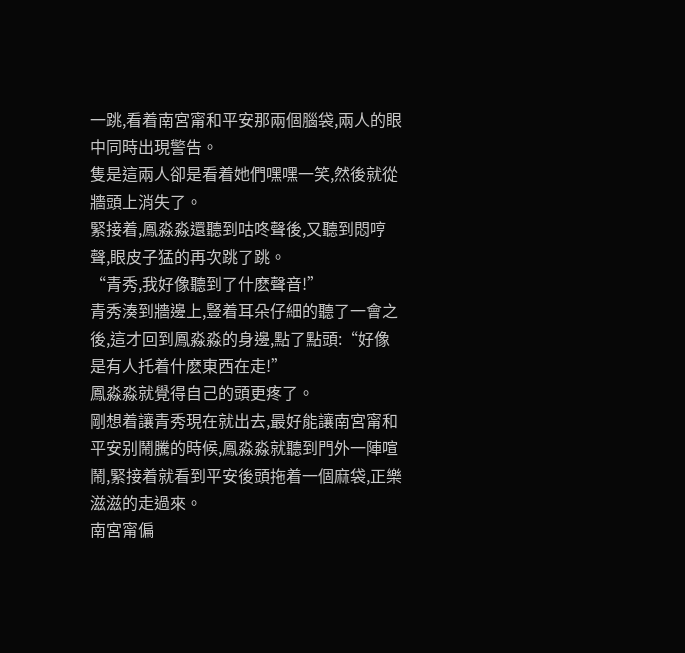一跳,看着南宮甯和平安那兩個腦袋,兩人的眼中同時出現警告。
隻是這兩人卻是看着她們嘿嘿一笑,然後就從牆頭上消失了。
緊接着,鳳淼淼還聽到咕咚聲後,又聽到悶哼聲,眼皮子猛的再次跳了跳。
“青秀,我好像聽到了什麽聲音!”
青秀湊到牆邊上,豎着耳朵仔細的聽了一會之後,這才回到鳳淼淼的身邊,點了點頭:“好像是有人托着什麽東西在走!”
鳳淼淼就覺得自己的頭更疼了。
剛想着讓青秀現在就出去,最好能讓南宮甯和平安别鬧騰的時候,鳳淼淼就聽到門外一陣喧鬧,緊接着就看到平安後頭拖着一個麻袋,正樂滋滋的走過來。
南宮甯偏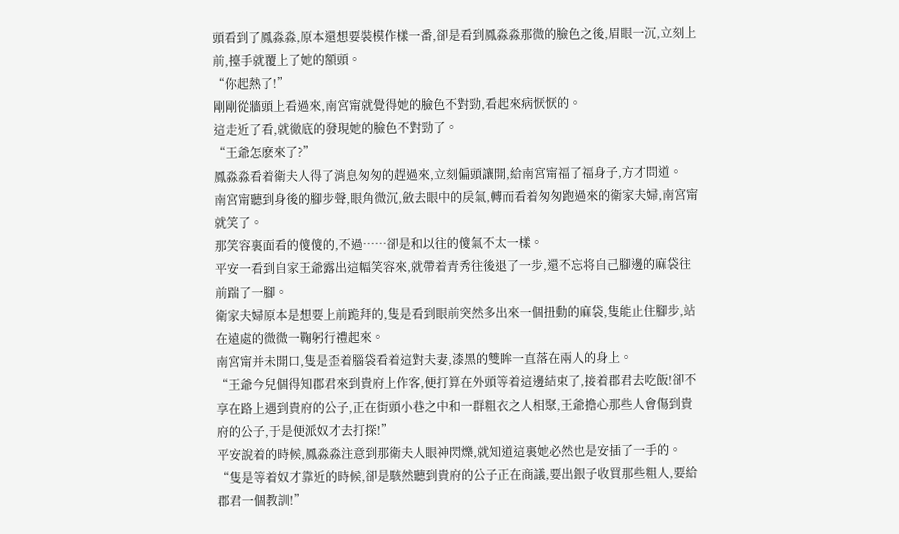頭看到了鳳淼淼,原本還想要裝模作樣一番,卻是看到鳳淼淼那微的臉色之後,眉眼一沉,立刻上前,擡手就覆上了她的額頭。
“你起熱了!”
剛剛從牆頭上看過來,南宮甯就覺得她的臉色不對勁,看起來病恹恹的。
這走近了看,就徹底的發現她的臉色不對勁了。
“王爺怎麽來了?”
鳳淼淼看着衛夫人得了消息匆匆的趕過來,立刻偏頭讓開,給南宮甯福了福身子,方才問道。
南宮甯聽到身後的腳步聲,眼角微沉,斂去眼中的戾氣,轉而看着匆匆跑過來的衛家夫婦,南宮甯就笑了。
那笑容裏面看的傻傻的,不過……卻是和以往的傻氣不太一樣。
平安一看到自家王爺露出這幅笑容來,就帶着青秀往後退了一步,還不忘将自己腳邊的麻袋往前踹了一腳。
衛家夫婦原本是想要上前跪拜的,隻是看到眼前突然多出來一個扭動的麻袋,隻能止住腳步,站在遠處的微微一鞠躬行禮起來。
南宮甯并未開口,隻是歪着腦袋看着這對夫妻,漆黑的雙眸一直落在兩人的身上。
“王爺今兒個得知郡君來到貴府上作客,便打算在外頭等着這邊結束了,接着郡君去吃飯!卻不享在路上遇到貴府的公子,正在街頭小巷之中和一群粗衣之人相聚,王爺擔心那些人會傷到貴府的公子,于是便派奴才去打探!”
平安說着的時候,鳳淼淼注意到那衛夫人眼神閃爍,就知道這裏她必然也是安插了一手的。
“隻是等着奴才靠近的時候,卻是駭然聽到貴府的公子正在商議,要出銀子收買那些粗人,要給郡君一個教訓!”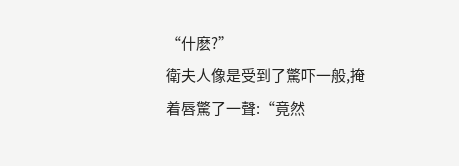“什麽?”
衛夫人像是受到了驚吓一般,掩着唇驚了一聲:“竟然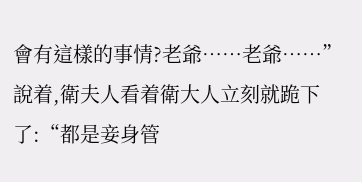會有這樣的事情?老爺……老爺……”
說着,衛夫人看着衛大人立刻就跪下了:“都是妾身管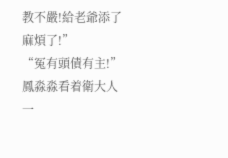教不嚴!給老爺添了麻煩了!”
“冤有頭債有主!”鳳淼淼看着衛大人一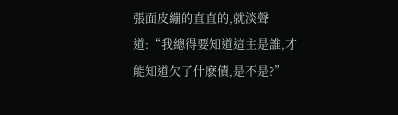張面皮繃的直直的,就淡聲道:“我總得要知道這主是誰,才能知道欠了什麽債,是不是?”